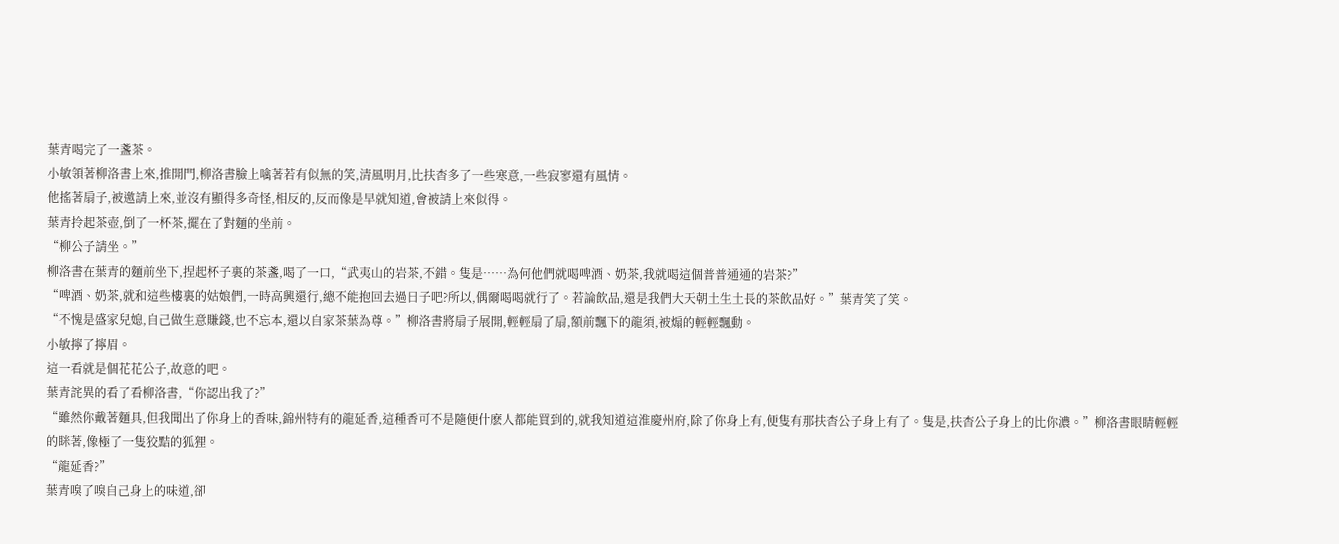葉青喝完了一盞茶。
小敏領著柳洛書上來,推開門,柳洛書臉上噙著若有似無的笑,清風明月,比扶杳多了一些寒意,一些寂寥還有風情。
他搖著扇子,被邀請上來,並沒有顯得多奇怪,相反的,反而像是早就知道,會被請上來似得。
葉青拎起茶壺,倒了一杯茶,擺在了對麵的坐前。
“柳公子請坐。”
柳洛書在葉青的麵前坐下,捏起杯子裏的茶盞,喝了一口,“武夷山的岩茶,不錯。隻是……為何他們就喝啤酒、奶茶,我就喝這個普普通通的岩茶?”
“啤酒、奶茶,就和這些樓裏的姑娘們,一時高興還行,總不能抱回去過日子吧?所以,偶爾喝喝就行了。若論飲品,還是我們大天朝土生土長的茶飲品好。”葉青笑了笑。
“不愧是盛家兒媳,自己做生意賺錢,也不忘本,還以自家茶葉為尊。”柳洛書將扇子展開,輕輕扇了扇,額前飄下的龍須,被煽的輕輕飄動。
小敏擰了擰眉。
這一看就是個花花公子,故意的吧。
葉青詫異的看了看柳洛書,“你認出我了?”
“雖然你戴著麵具,但我聞出了你身上的香味,錦州特有的龍延香,這種香可不是隨便什麽人都能買到的,就我知道這淮慶州府,除了你身上有,便隻有那扶杳公子身上有了。隻是,扶杳公子身上的比你濃。”柳洛書眼睛輕輕的眯著,像極了一隻狡黠的狐狸。
“龍延香?”
葉青嗅了嗅自己身上的味道,卻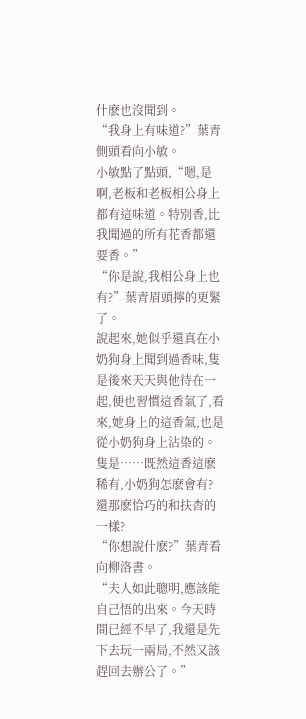什麽也沒聞到。
“我身上有味道?”葉青側頭看向小敏。
小敏點了點頭,“嗯,是啊,老板和老板相公身上都有這味道。特別香,比我聞過的所有花香都還要香。”
“你是說,我相公身上也有?”葉青眉頭擰的更緊了。
說起來,她似乎還真在小奶狗身上聞到過香味,隻是後來天天與他待在一起,便也習慣這香氣了,看來,她身上的這香氣,也是從小奶狗身上沾染的。
隻是……既然這香這麽稀有,小奶狗怎麽會有?
還那麽恰巧的和扶杳的一樣?
“你想說什麽?”葉青看向柳洛書。
“夫人如此聰明,應該能自己悟的出來。今天時間已經不早了,我還是先下去玩一兩局,不然又該趕回去辦公了。”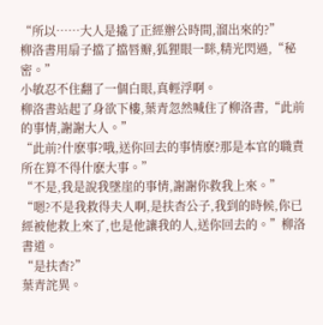“所以……大人是撬了正經辦公時間,溜出來的?”
柳洛書用扇子擋了擋唇瓣,狐狸眼一眯,精光閃過,“秘密。”
小敏忍不住翻了一個白眼,真輕浮啊。
柳洛書站起了身欲下樓,葉青忽然喊住了柳洛書,“此前的事情,謝謝大人。”
“此前?什麽事?哦,送你回去的事情麽?那是本官的職責所在算不得什麽大事。”
“不是,我是說我墜崖的事情,謝謝你救我上來。”
“嗯?不是我救得夫人啊,是扶杳公子,我到的時候,你已經被他救上來了,也是他讓我的人,送你回去的。”柳洛書道。
“是扶杳?”
葉青詫異。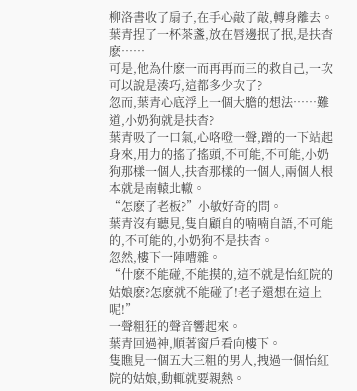柳洛書收了扇子,在手心敲了敲,轉身離去。
葉青捏了一杯茶盞,放在唇邊抿了抿,是扶杳麽……
可是,他為什麽一而再再而三的救自己,一次可以說是湊巧,這都多少次了?
忽而,葉青心底浮上一個大膽的想法……難道,小奶狗就是扶杳?
葉青吸了一口氣,心咯噔一聲,蹭的一下站起身來,用力的搖了搖頭,不可能,不可能,小奶狗那樣一個人,扶杳那樣的一個人,兩個人根本就是南轅北轍。
“怎麽了老板?”小敏好奇的問。
葉青沒有聽見,隻自顧自的喃喃自語,不可能的,不可能的,小奶狗不是扶杳。
忽然,樓下一陣嘈雜。
“什麽不能碰,不能摸的,這不就是怡紅院的姑娘麽?怎麽就不能碰了!老子還想在這上呢!”
一聲粗狂的聲音響起來。
葉青回過神,順著窗戶看向樓下。
隻瞧見一個五大三粗的男人,拽過一個怡紅院的姑娘,動輒就要親熱。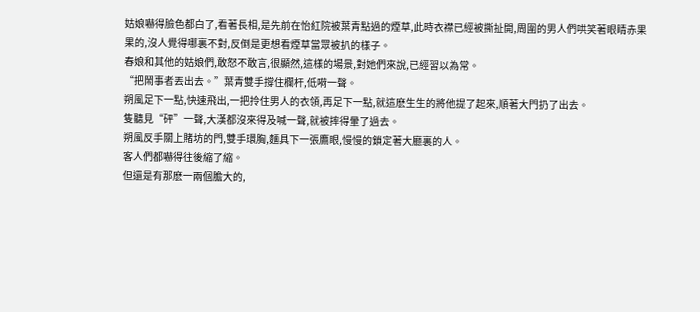姑娘嚇得臉色都白了,看著長相,是先前在怡紅院被葉青點過的煙草,此時衣襟已經被撕扯開,周圍的男人們哄笑著眼睛赤果果的,沒人覺得哪裏不對,反倒是更想看煙草當眾被扒的樣子。
春娘和其他的姑娘們,敢怒不敢言,很顯然,這樣的場景,對她們來說,已經習以為常。
“把鬧事者丟出去。”葉青雙手撐住欄杆,低嗬一聲。
朔風足下一點,快速飛出,一把拎住男人的衣領,再足下一點,就這麽生生的將他提了起來,順著大門扔了出去。
隻聽見“砰”一聲,大漢都沒來得及喊一聲,就被摔得暈了過去。
朔風反手關上賭坊的門,雙手環胸,麵具下一張鷹眼,慢慢的鎖定著大廳裏的人。
客人們都嚇得往後縮了縮。
但還是有那麽一兩個膽大的,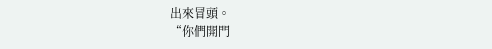出來冒頭。
“你們開門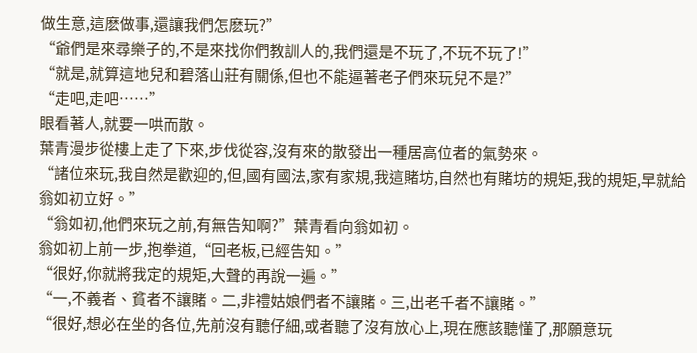做生意,這麽做事,還讓我們怎麽玩?”
“爺們是來尋樂子的,不是來找你們教訓人的,我們還是不玩了,不玩不玩了!”
“就是,就算這地兒和碧落山莊有關係,但也不能逼著老子們來玩兒不是?”
“走吧,走吧……”
眼看著人,就要一哄而散。
葉青漫步從樓上走了下來,步伐從容,沒有來的散發出一種居高位者的氣勢來。
“諸位來玩,我自然是歡迎的,但,國有國法,家有家規,我這賭坊,自然也有賭坊的規矩,我的規矩,早就給翁如初立好。”
“翁如初,他們來玩之前,有無告知啊?”葉青看向翁如初。
翁如初上前一步,抱拳道,“回老板,已經告知。”
“很好,你就將我定的規矩,大聲的再說一遍。”
“一,不義者、貧者不讓賭。二,非禮姑娘們者不讓賭。三,出老千者不讓賭。”
“很好,想必在坐的各位,先前沒有聽仔細,或者聽了沒有放心上,現在應該聽懂了,那願意玩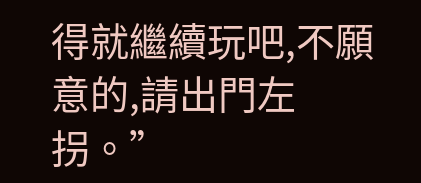得就繼續玩吧,不願意的,請出門左拐。”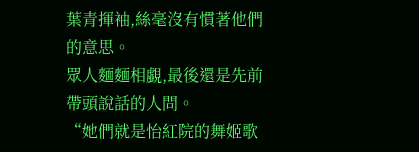葉青揮袖,絲毫沒有慣著他們的意思。
眾人麵麵相覷,最後還是先前帶頭說話的人問。
“她們就是怡紅院的舞姬歌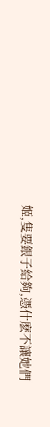姬,隻要銀子給夠,憑什麽不讓她們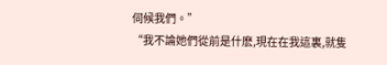伺候我們。”
“我不論她們從前是什麽,現在在我這裏,就隻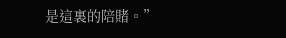是這裏的陪賭。”